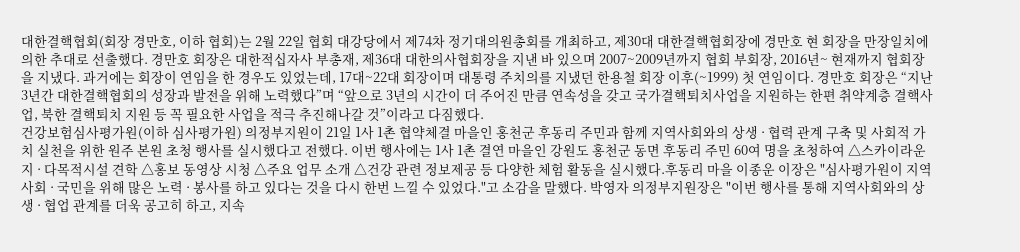대한결핵협회(회장 경만호, 이하 협회)는 2월 22일 협회 대강당에서 제74차 정기대의원총회를 개최하고, 제30대 대한결핵협회장에 경만호 현 회장을 만장일치에 의한 추대로 선출했다. 경만호 회장은 대한적십자사 부총재, 제36대 대한의사협회장을 지낸 바 있으며 2007~2009년까지 협회 부회장, 2016년~ 현재까지 협회장을 지냈다. 과거에는 회장이 연임을 한 경우도 있었는데, 17대~22대 회장이며 대통령 주치의를 지냈던 한용철 회장 이후(~1999) 첫 연임이다. 경만호 회장은 “지난 3년간 대한결핵협회의 성장과 발전을 위해 노력했다”며 “앞으로 3년의 시간이 더 주어진 만큼 연속성을 갖고 국가결핵퇴치사업을 지원하는 한편 취약계층 결핵사업, 북한 결핵퇴치 지원 등 꼭 필요한 사업을 적극 추진해나갈 것”이라고 다짐했다.
건강보험심사평가원(이하 심사평가원) 의정부지원이 21일 1사 1촌 협약체결 마을인 홍천군 후동리 주민과 함께 지역사회와의 상생 · 협력 관계 구축 및 사회적 가치 실천을 위한 원주 본원 초청 행사를 실시했다고 전했다. 이번 행사에는 1사 1촌 결연 마을인 강원도 홍천군 동면 후동리 주민 60여 명을 초청하여 △스카이라운지 · 다목적시설 견학 △홍보 동영상 시청 △주요 업무 소개 △건강 관련 정보제공 등 다양한 체험 활동을 실시했다.후동리 마을 이종운 이장은 "심사평가원이 지역사회 · 국민을 위해 많은 노력 · 봉사를 하고 있다는 것을 다시 한번 느낄 수 있었다."고 소감을 말했다. 박영자 의정부지원장은 "이번 행사를 통해 지역사회와의 상생 · 협업 관계를 더욱 공고히 하고, 지속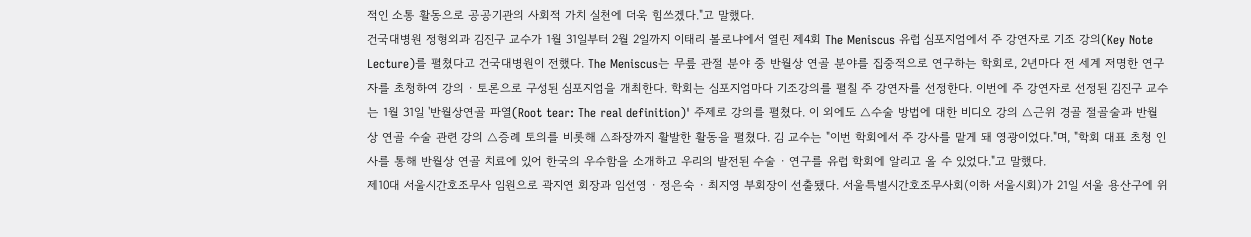적인 소통 활동으로 공공기관의 사회적 가치 실천에 더욱 힘쓰겠다."고 말했다.
건국대병원 정형외과 김진구 교수가 1월 31일부터 2월 2일까지 이태리 볼로냐에서 열린 제4회 The Meniscus 유럽 심포지엄에서 주 강연자로 기조 강의(Key Note Lecture)를 펼쳤다고 건국대병원이 전했다. The Meniscus는 무릎 관절 분야 중 반월상 연골 분야를 집중적으로 연구하는 학회로, 2년마다 전 세계 저명한 연구자를 초청하여 강의 · 토론으로 구성된 심포지엄을 개최한다. 학회는 심포지엄마다 기조강의를 펼칠 주 강연자를 선정한다. 이번에 주 강연자로 선정된 김진구 교수는 1월 31일 '반월상연골 파열(Root tear: The real definition)' 주제로 강의를 펼쳤다. 이 외에도 △수술 방법에 대한 비디오 강의 △근위 경골 절골술과 반월상 연골 수술 관련 강의 △증례 토의를 비롯해 △좌장까지 활발한 활동을 펼쳤다. 김 교수는 "이번 학회에서 주 강사를 맡게 돼 영광이었다."며, "학회 대표 초청 인사를 통해 반월상 연골 치료에 있어 한국의 우수함을 소개하고 우리의 발전된 수술 · 연구를 유럽 학회에 알리고 올 수 있었다."고 말했다.
제10대 서울시간호조무사 임원으로 곽지연 회장과 임선영 · 정은숙 · 최지영 부회장이 선출됐다. 서울특별시간호조무사회(이하 서울시회)가 21일 서울 용산구에 위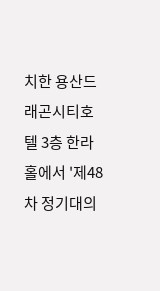치한 용산드래곤시티호텔 3층 한라홀에서 '제48차 정기대의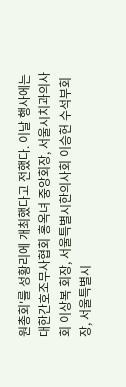원총회'를 성황리에 개최했다고 전했다. 이날 행사에는 대한간호조무사협회 홍옥녀 중앙회장, 서울시치과의사회 이상복 회장, 서울특별시한의사회 이승헌 수석부회장, 서울특별시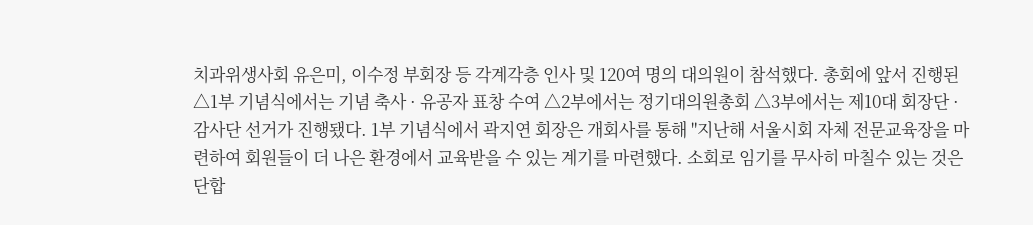치과위생사회 유은미, 이수정 부회장 등 각계각층 인사 및 120여 명의 대의원이 참석했다. 총회에 앞서 진행된 △1부 기념식에서는 기념 축사 · 유공자 표창 수여 △2부에서는 정기대의원총회 △3부에서는 제10대 회장단 · 감사단 선거가 진행됐다. 1부 기념식에서 곽지연 회장은 개회사를 통해 "지난해 서울시회 자체 전문교육장을 마련하여 회원들이 더 나은 환경에서 교육받을 수 있는 계기를 마련했다. 소회로 임기를 무사히 마칠수 있는 것은 단합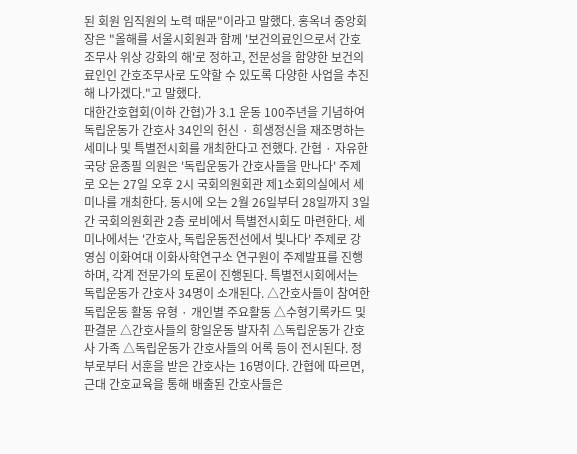된 회원 임직원의 노력 때문"이라고 말했다. 홍옥녀 중앙회장은 "올해를 서울시회원과 함께 '보건의료인으로서 간호조무사 위상 강화의 해'로 정하고, 전문성을 함양한 보건의료인인 간호조무사로 도약할 수 있도록 다양한 사업을 추진해 나가겠다."고 말했다.
대한간호협회(이하 간협)가 3.1 운동 100주년을 기념하여 독립운동가 간호사 34인의 헌신 · 희생정신을 재조명하는 세미나 및 특별전시회를 개최한다고 전했다. 간협 · 자유한국당 윤종필 의원은 '독립운동가 간호사들을 만나다' 주제로 오는 27일 오후 2시 국회의원회관 제1소회의실에서 세미나를 개최한다. 동시에 오는 2월 26일부터 28일까지 3일간 국회의원회관 2층 로비에서 특별전시회도 마련한다. 세미나에서는 '간호사, 독립운동전선에서 빛나다' 주제로 강영심 이화여대 이화사학연구소 연구원이 주제발표를 진행하며, 각계 전문가의 토론이 진행된다. 특별전시회에서는 독립운동가 간호사 34명이 소개된다. △간호사들이 참여한 독립운동 활동 유형 · 개인별 주요활동 △수형기록카드 및 판결문 △간호사들의 항일운동 발자취 △독립운동가 간호사 가족 △독립운동가 간호사들의 어록 등이 전시된다. 정부로부터 서훈을 받은 간호사는 16명이다. 간협에 따르면, 근대 간호교육을 통해 배출된 간호사들은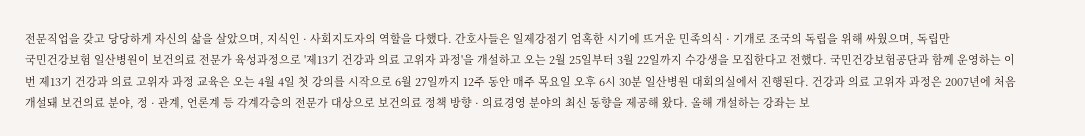전문직업을 갖고 당당하게 자신의 삶을 살았으며, 지식인 · 사회지도자의 역할을 다했다. 간호사들은 일제강점기 엄혹한 시기에 뜨거운 민족의식 · 기개로 조국의 독립을 위해 싸웠으며, 독립만
국민건강보험 일산병원이 보건의료 전문가 육성과정으로 '제13기 건강과 의료 고위자 과정'을 개설하고 오는 2월 25일부터 3월 22일까지 수강생을 모집한다고 전했다. 국민건강보험공단과 함께 운영하는 이번 제13기 건강과 의료 고위자 과정 교육은 오는 4월 4일 첫 강의를 시작으로 6월 27일까지 12주 동안 매주 목요일 오후 6시 30분 일산병원 대회의실에서 진행된다. 건강과 의료 고위자 과정은 2007년에 처음 개설돼 보건의료 분야, 정 · 관계, 언론계 등 각계각층의 전문가 대상으로 보건의료 정책 방향 · 의료경영 분야의 최신 동향을 제공해 왔다. 올해 개설하는 강좌는 보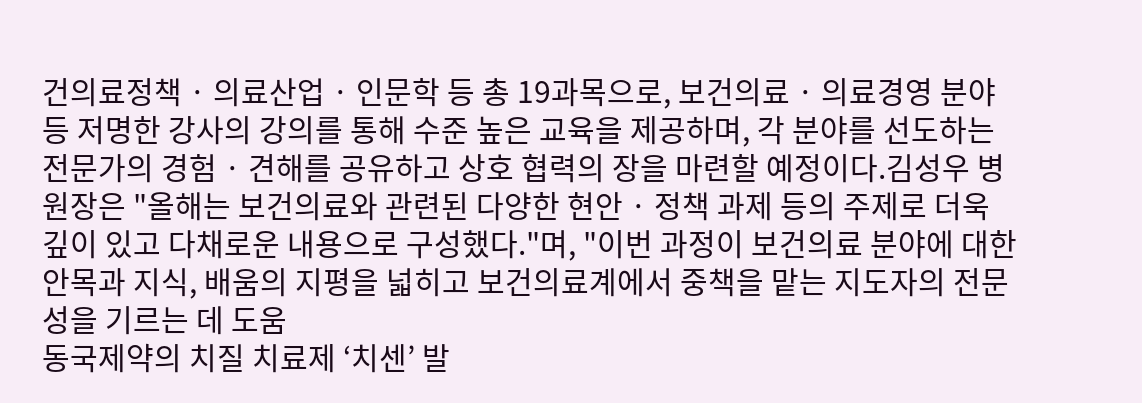건의료정책 · 의료산업 · 인문학 등 총 19과목으로, 보건의료 · 의료경영 분야 등 저명한 강사의 강의를 통해 수준 높은 교육을 제공하며, 각 분야를 선도하는 전문가의 경험 · 견해를 공유하고 상호 협력의 장을 마련할 예정이다.김성우 병원장은 "올해는 보건의료와 관련된 다양한 현안 · 정책 과제 등의 주제로 더욱 깊이 있고 다채로운 내용으로 구성했다."며, "이번 과정이 보건의료 분야에 대한 안목과 지식, 배움의 지평을 넓히고 보건의료계에서 중책을 맡는 지도자의 전문성을 기르는 데 도움
동국제약의 치질 치료제 ‘치센’ 발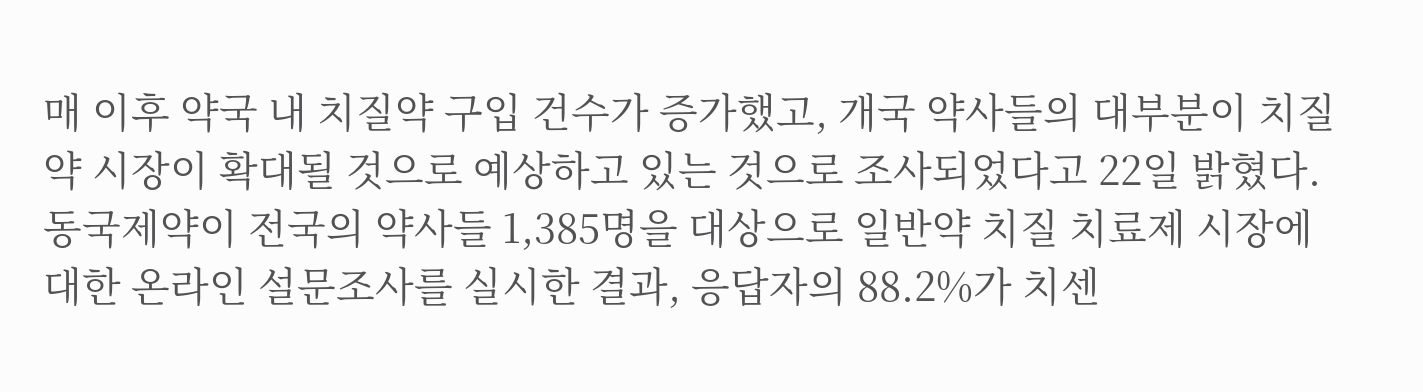매 이후 약국 내 치질약 구입 건수가 증가했고, 개국 약사들의 대부분이 치질약 시장이 확대될 것으로 예상하고 있는 것으로 조사되었다고 22일 밝혔다. 동국제약이 전국의 약사들 1,385명을 대상으로 일반약 치질 치료제 시장에 대한 온라인 설문조사를 실시한 결과, 응답자의 88.2%가 치센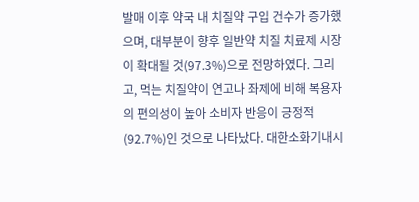발매 이후 약국 내 치질약 구입 건수가 증가했으며, 대부분이 향후 일반약 치질 치료제 시장이 확대될 것(97.3%)으로 전망하였다. 그리고, 먹는 치질약이 연고나 좌제에 비해 복용자의 편의성이 높아 소비자 반응이 긍정적(92.7%)인 것으로 나타났다. 대한소화기내시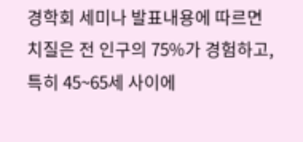경학회 세미나 발표내용에 따르면 치질은 전 인구의 75%가 경험하고, 특히 45~65세 사이에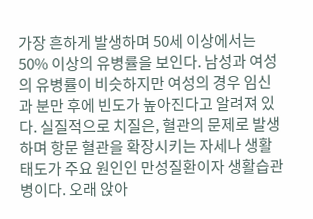가장 흔하게 발생하며 50세 이상에서는 50% 이상의 유병률을 보인다. 남성과 여성의 유병률이 비슷하지만 여성의 경우 임신과 분만 후에 빈도가 높아진다고 알려져 있다. 실질적으로 치질은, 혈관의 문제로 발생하며 항문 혈관을 확장시키는 자세나 생활태도가 주요 원인인 만성질환이자 생활습관병이다. 오래 앉아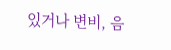있거나 변비, 음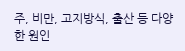주, 비만, 고지방식, 출산 등 다양한 원인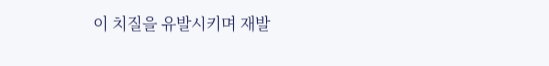이 치질을 유발시키며 재발